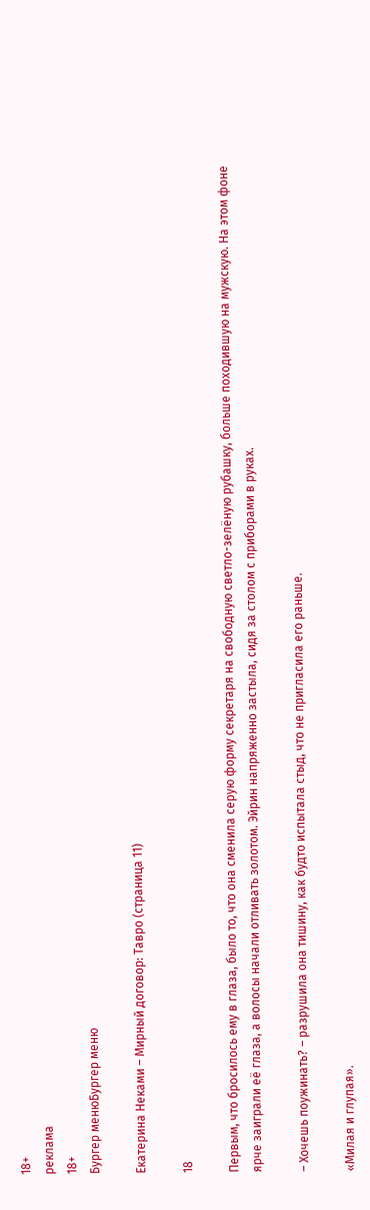18+
реклама
18+
Бургер менюБургер меню

Екатерина Неками – Мирный договор: Тавро (страница 11)

18

Первым, что бросилось ему в глаза, было то, что она сменила серую форму секретаря на свободную светло-зелёную рубашку, больше походившую на мужскую. На этом фоне ярче заиграли её глаза, а волосы начали отливать золотом. Эйрин напряженно застыла, сидя за столом с приборами в руках.

– Хочешь поужинать? – разрушила она тишину, как будто испытала стыд, что не пригласила его раньше.

«Милая и глупая».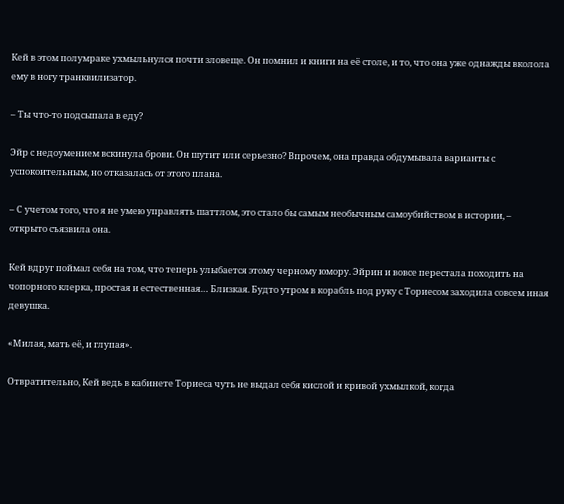Кей в этом полумраке ухмыльнулся почти зловеще. Он помнил и книги на её столе, и то, что она уже однажды вколола ему в ногу транквилизатор.

– Ты что-то подсыпала в еду?

Эйр с недоумением вскинула брови. Он шутит или серьезно? Впрочем, она правда обдумывала варианты с успокоительным, но отказалась от этого плана.

– С учетом того, что я не умею управлять шаттлом, это стало бы самым необычным самоубийством в истории, – открыто съязвила она.

Кей вдруг поймал себя на том, что теперь улыбается этому черному юмору. Эйрин и вовсе перестала походить на чопорного клерка, простая и естественная… Близкая. Будто утром в корабль под руку с Ториесом заходила совсем иная девушка.

«Милая, мать её, и глупая».

Отвратительно, Кей ведь в кабинете Ториеса чуть не выдал себя кислой и кривой ухмылкой, когда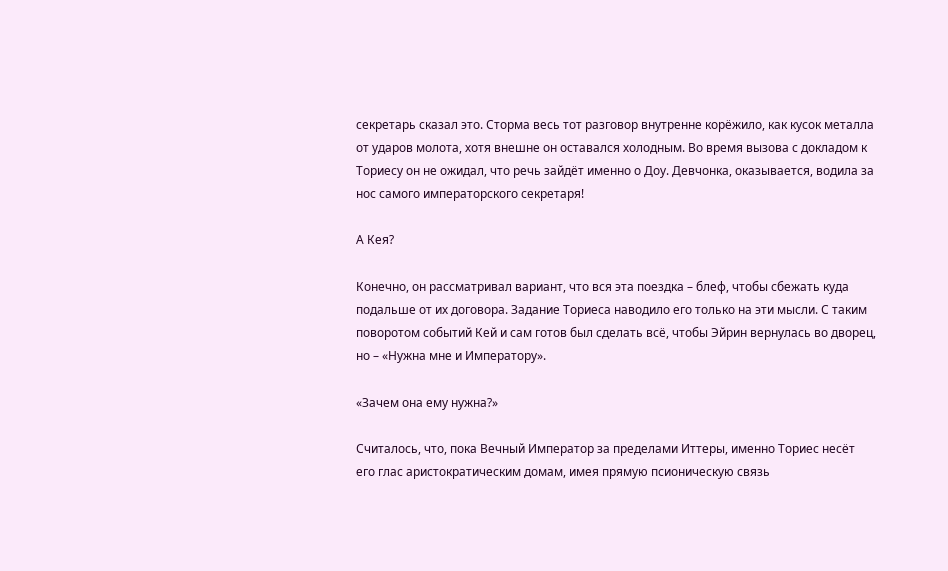секретарь сказал это. Сторма весь тот разговор внутренне корёжило, как кусок металла от ударов молота, хотя внешне он оставался холодным. Во время вызова с докладом к Ториесу он не ожидал, что речь зайдёт именно о Доу. Девчонка, оказывается, водила за нос самого императорского секретаря!

А Кея?

Конечно, он рассматривал вариант, что вся эта поездка – блеф, чтобы сбежать куда подальше от их договора. Задание Ториеса наводило его только на эти мысли. С таким поворотом событий Кей и сам готов был сделать всё, чтобы Эйрин вернулась во дворец, но – «Нужна мне и Императору».

«Зачем она ему нужна?»

Считалось, что, пока Вечный Император за пределами Иттеры, именно Ториес несёт его глас аристократическим домам, имея прямую псионическую связь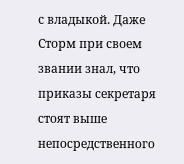с владыкой. Даже Сторм при своем звании знал, что приказы секретаря стоят выше непосредственного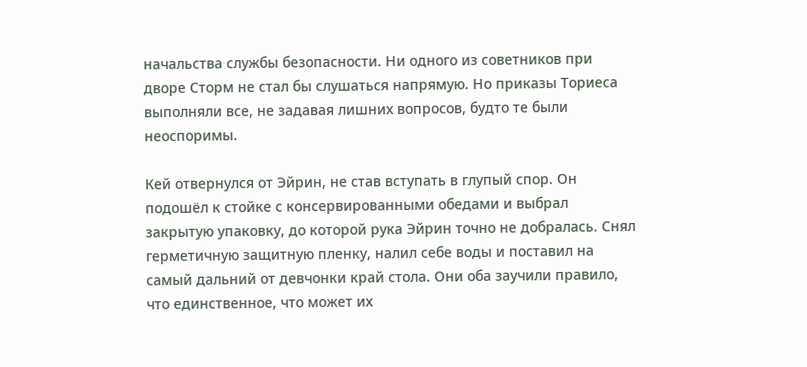начальства службы безопасности. Ни одного из советников при дворе Сторм не стал бы слушаться напрямую. Но приказы Ториеса выполняли все, не задавая лишних вопросов, будто те были неоспоримы.

Кей отвернулся от Эйрин, не став вступать в глупый спор. Он подошёл к стойке с консервированными обедами и выбрал закрытую упаковку, до которой рука Эйрин точно не добралась. Снял герметичную защитную пленку, налил себе воды и поставил на самый дальний от девчонки край стола. Они оба заучили правило, что единственное, что может их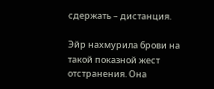сдержать – дистанция.

Эйр нахмурила брови на такой показной жест отстранения. Она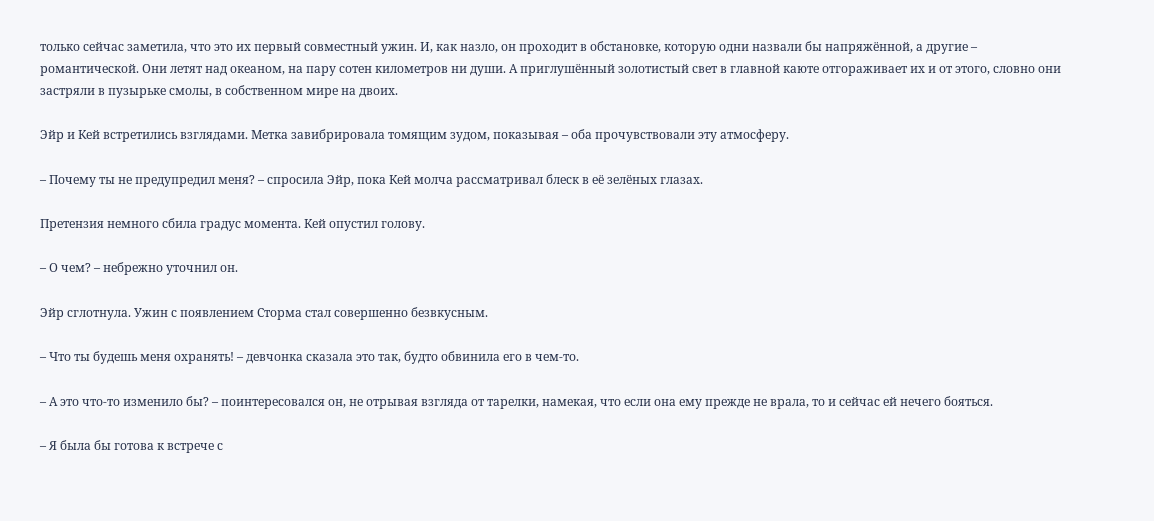только сейчас заметила, что это их первый совместный ужин. И, как назло, он проходит в обстановке, которую одни назвали бы напряжённой, а другие – романтической. Они летят над океаном, на пару сотен километров ни души. А приглушённый золотистый свет в главной каюте отгораживает их и от этого, словно они застряли в пузырьке смолы, в собственном мире на двоих.

Эйр и Кей встретились взглядами. Метка завибрировала томящим зудом, показывая – оба прочувствовали эту атмосферу.

– Почему ты не предупредил меня? – спросила Эйр, пока Кей молча рассматривал блеск в её зелёных глазах.

Претензия немного сбила градус момента. Кей опустил голову.

– О чем? – небрежно уточнил он.

Эйр сглотнула. Ужин с появлением Сторма стал совершенно безвкусным.

– Что ты будешь меня охранять! – девчонка сказала это так, будто обвинила его в чем-то.

– А это что-то изменило бы? – поинтересовался он, не отрывая взгляда от тарелки, намекая, что если она ему прежде не врала, то и сейчас ей нечего бояться.

– Я была бы готова к встрече с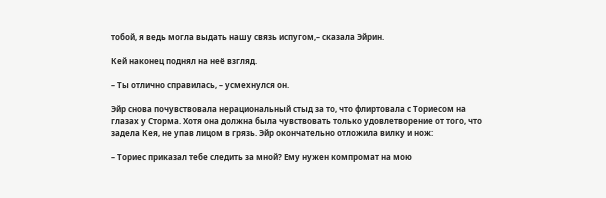тобой, я ведь могла выдать нашу связь испугом,– сказала Эйрин.

Кей наконец поднял на неё взгляд.

– Ты отлично справилась, – усмехнулся он.

Эйр снова почувствовала нерациональный стыд за то, что флиртовала с Ториесом на глазах у Сторма. Хотя она должна была чувствовать только удовлетворение от того, что задела Кея, не упав лицом в грязь. Эйр окончательно отложила вилку и нож:

– Ториес приказал тебе следить за мной? Ему нужен компромат на мою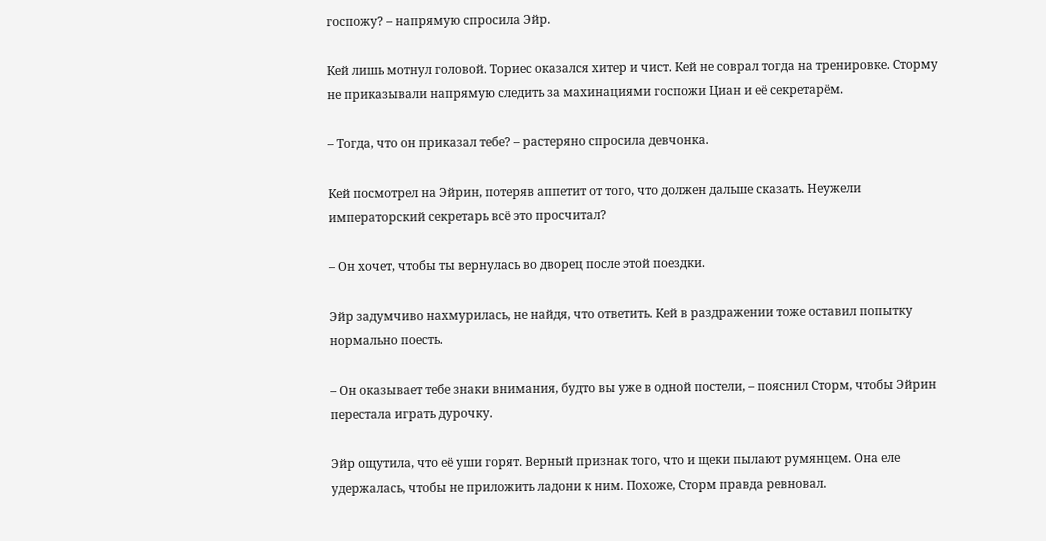госпожу? – напрямую спросила Эйр.

Кей лишь мотнул головой. Ториес оказался хитер и чист. Кей не соврал тогда на тренировке. Сторму не приказывали напрямую следить за махинациями госпожи Циан и её секретарём.

– Тогда, что он приказал тебе? – растеряно спросила девчонка.

Кей посмотрел на Эйрин, потеряв аппетит от того, что должен дальше сказать. Неужели императорский секретарь всё это просчитал?

– Он хочет, чтобы ты вернулась во дворец после этой поездки.

Эйр задумчиво нахмурилась, не найдя, что ответить. Кей в раздражении тоже оставил попытку нормально поесть.

– Он оказывает тебе знаки внимания, будто вы уже в одной постели, – пояснил Сторм, чтобы Эйрин перестала играть дурочку.

Эйр ощутила, что её уши горят. Верный признак того, что и щеки пылают румянцем. Она еле удержалась, чтобы не приложить ладони к ним. Похоже, Сторм правда ревновал.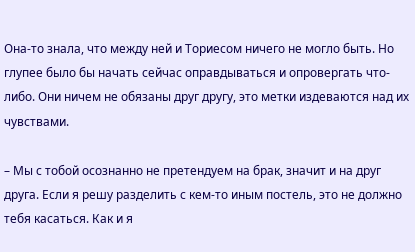Она-то знала, что между ней и Ториесом ничего не могло быть. Но глупее было бы начать сейчас оправдываться и опровергать что-либо. Они ничем не обязаны друг другу, это метки издеваются над их чувствами.

– Мы с тобой осознанно не претендуем на брак, значит и на друг друга. Если я решу разделить с кем-то иным постель, это не должно тебя касаться. Как и я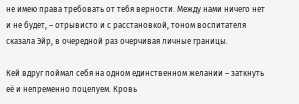не имею права требовать от тебя верности. Между нами ничего нет и не будет, – отрывисто и с расстановкой, тоном воспитателя сказала Эйр, в очередной раз очерчивая личные границы.

Кей вдруг поймал себя на одном единственном желании – заткнуть её и непременно поцелуем. Кровь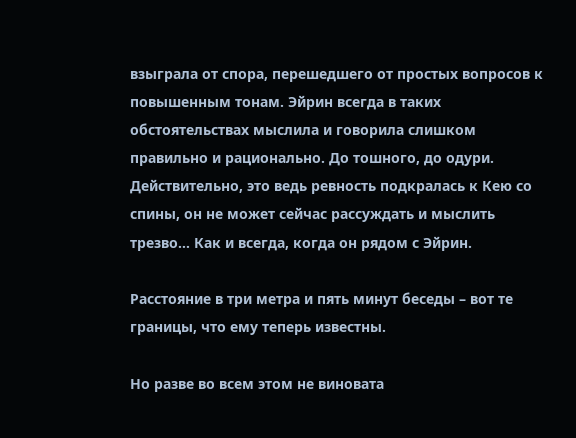взыграла от спора, перешедшего от простых вопросов к повышенным тонам. Эйрин всегда в таких обстоятельствах мыслила и говорила слишком правильно и рационально. До тошного, до одури. Действительно, это ведь ревность подкралась к Кею со спины, он не может сейчас рассуждать и мыслить трезво… Как и всегда, когда он рядом с Эйрин.

Расстояние в три метра и пять минут беседы – вот те границы, что ему теперь известны.

Но разве во всем этом не виновата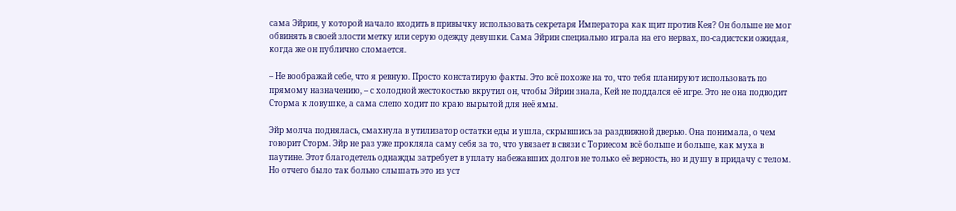сама Эйрин, у которой начало входить в привычку использовать секретаря Императора как щит против Кея? Он больше не мог обвинять в своей злости метку или серую одежду девушки. Сама Эйрин специально играла на его нервах, по-садистски ожидая, когда же он публично сломается.

– Не воображай себе, что я ревную. Просто констатирую факты. Это всё похоже на то, что тебя планируют использовать по прямому назначению, – с холодной жестокостью вкрутил он, чтобы Эйрин знала, Кей не поддался её игре. Это не она подводит Сторма к ловушке, а сама слепо ходит по краю вырытой для неё ямы.

Эйр молча поднялась, смахнула в утилизатор остатки еды и ушла, скрывшись за раздвижной дверью. Она понимала, о чем говорит Сторм. Эйр не раз уже прокляла саму себя за то, что увязает в связи с Ториесом всё больше и больше, как муха в паутине. Этот благодетель однажды затребует в уплату набежавших долгов не только её верность, но и душу в придачу с телом. Но отчего было так больно слышать это из уст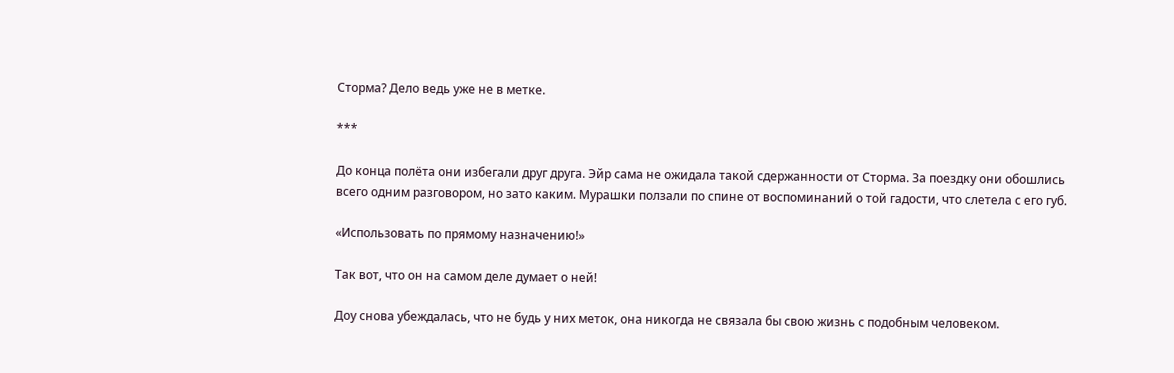Сторма? Дело ведь уже не в метке.

***

До конца полёта они избегали друг друга. Эйр сама не ожидала такой сдержанности от Сторма. За поездку они обошлись всего одним разговором, но зато каким. Мурашки ползали по спине от воспоминаний о той гадости, что слетела с его губ.

«Использовать по прямому назначению!»

Так вот, что он на самом деле думает о ней!

Доу снова убеждалась, что не будь у них меток, она никогда не связала бы свою жизнь с подобным человеком.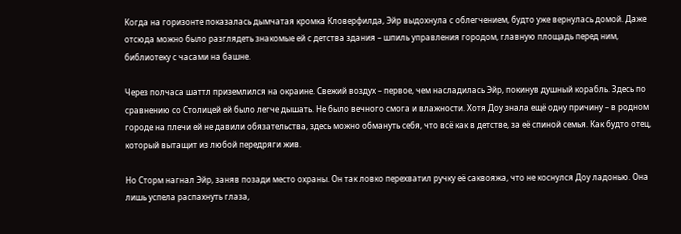Когда на горизонте показалась дымчатая кромка Кловерфилда, Эйр выдохнула с облегчением, будто уже вернулась домой. Даже отсюда можно было разглядеть знакомые ей с детства здания – шпиль управления городом, главную площадь перед ним, библиотеку с часами на башне.

Через полчаса шаттл приземлился на окраине. Свежий воздух – первое, чем насладилась Эйр, покинув душный корабль. Здесь по сравнению со Столицей ей было легче дышать. Не было вечного смога и влажности. Хотя Доу знала ещё одну причину – в родном городе на плечи ей не давили обязательства, здесь можно обмануть себя, что всё как в детстве, за её спиной семья. Как будто отец, который вытащит из любой передряги жив.

Но Сторм нагнал Эйр, заняв позади место охраны. Он так ловко перехватил ручку её саквояжа, что не коснулся Доу ладонью. Она лишь успела распахнуть глаза,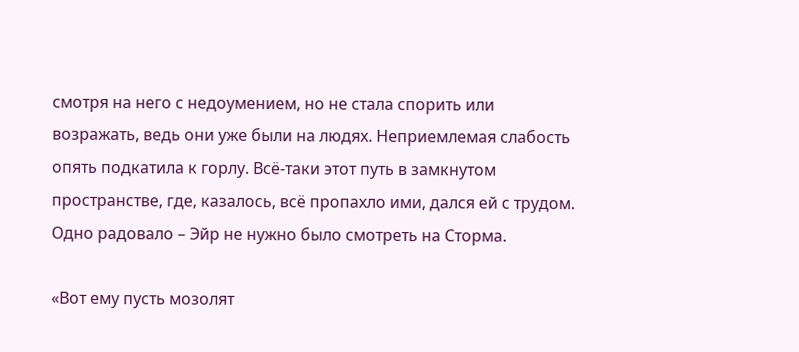смотря на него с недоумением, но не стала спорить или возражать, ведь они уже были на людях. Неприемлемая слабость опять подкатила к горлу. Всё-таки этот путь в замкнутом пространстве, где, казалось, всё пропахло ими, дался ей с трудом. Одно радовало – Эйр не нужно было смотреть на Сторма.

«Вот ему пусть мозолят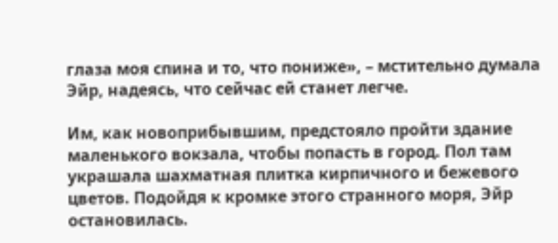глаза моя спина и то, что пониже», – мстительно думала Эйр, надеясь, что сейчас ей станет легче.

Им, как новоприбывшим, предстояло пройти здание маленького вокзала, чтобы попасть в город. Пол там украшала шахматная плитка кирпичного и бежевого цветов. Подойдя к кромке этого странного моря, Эйр остановилась.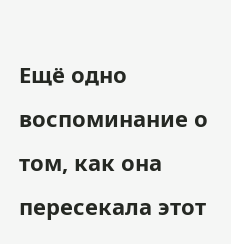Ещё одно воспоминание о том, как она пересекала этот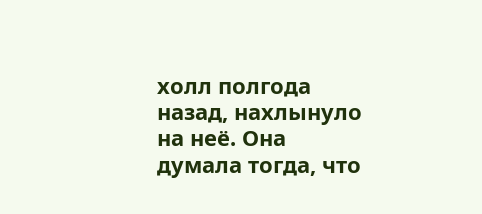холл полгода назад, нахлынуло на неё. Она думала тогда, что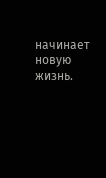начинает новую жизнь.